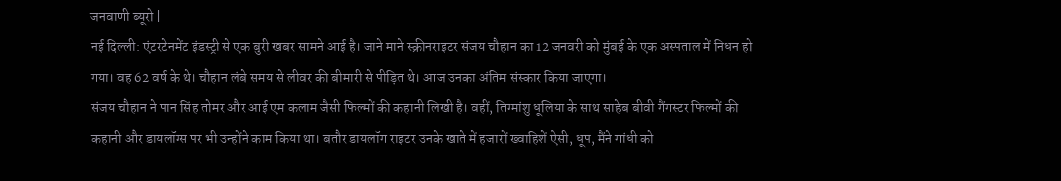जनवाणी ब्यूरो |
नई दिल्ली: एंटरटेनमेंट इंडस्ट्री से एक बुरी खबर सामने आई है। जाने माने स्क्रीनराइटर संजय चौहान का 12 जनवरी को मुंबई के एक अस्पताल में निधन हो गया। वह 62 वर्ष के थे। चौहान लंबे समय से लीवर की बीमारी से पीड़ित थे। आज उनका अंतिम संस्कार किया जाएगा।
संजय चौहान ने पान सिंह तोमर और आई एम कलाम जैसी फिल्मों की कहानी लिखी है। वहीं, तिग्मांशु धूलिया के साथ साहेब बीवी गैंगस्टर फिल्मों की कहानी और डायलॉग्स पर भी उन्होंने काम किया था। बतौर डायलॉग राइटर उनके खाते में हजारों ख्वाहिशें ऐसी, धूप, मैंने गांधी को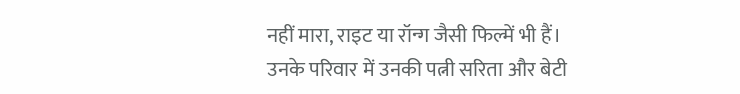नहीं मारा, राइट या रॉन्ग जैसी फिल्में भी हैं।
उनके परिवार में उनकी पत्नी सरिता और बेटी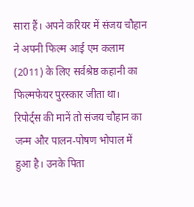सारा हैं। अपने करियर में संजय चौहान ने अपनी फिल्म आई एम कलाम (2011) के लिए सर्वश्रेष्ठ कहानी का फिल्मफेयर पुरस्कार जीता था।
रिपोर्ट्स की मानें तो संजय चौहान का जन्म और पालन-पोषण भोपाल में हुआ है। उनके पिता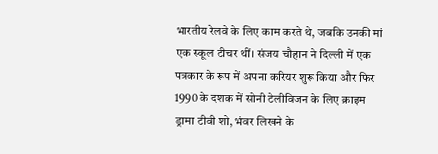भारतीय रेलवे के लिए काम करते थे, जबकि उनकी मां एक स्कूल टीचर थीं। संजय चौहान ने दिल्ली में एक पत्रकार के रूप में अपना करियर शुरू किया और फिर 1990 के दशक में सोनी टेलीविजन के लिए क्राइम ड्रामा टीवी शो, भंवर लिखने के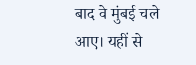बाद वे मुंबई चले आए। यहीं से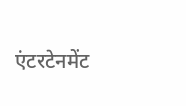एंटरटेनमेंट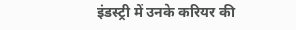इंडस्ट्री में उनके करियर की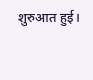शुरुआत हुई।